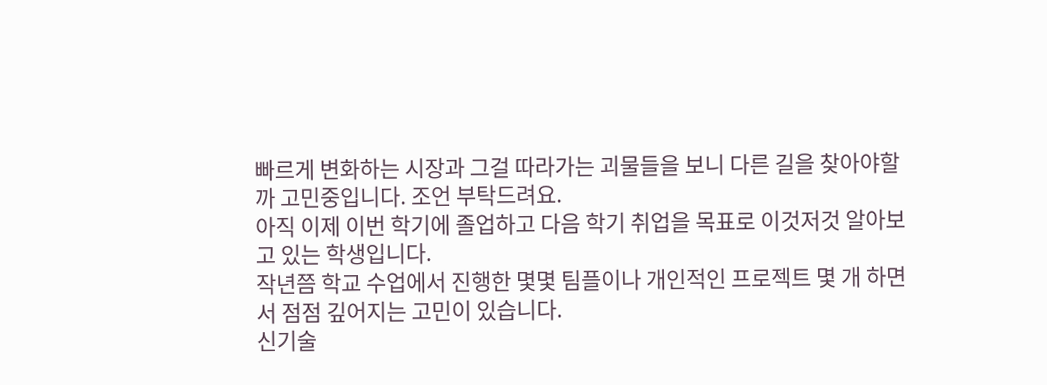빠르게 변화하는 시장과 그걸 따라가는 괴물들을 보니 다른 길을 찾아야할까 고민중입니다. 조언 부탁드려요.
아직 이제 이번 학기에 졸업하고 다음 학기 취업을 목표로 이것저것 알아보고 있는 학생입니다.
작년쯤 학교 수업에서 진행한 몇몇 팀플이나 개인적인 프로젝트 몇 개 하면서 점점 깊어지는 고민이 있습니다.
신기술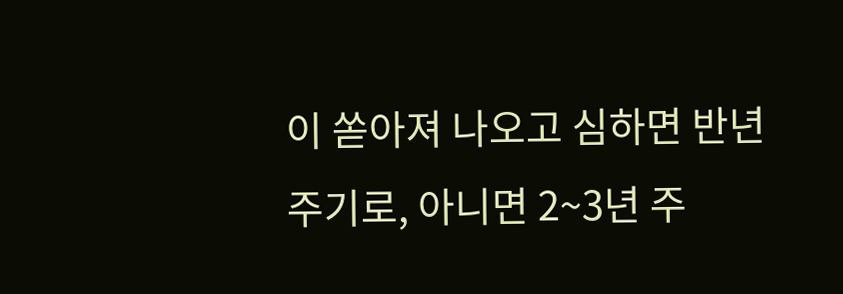이 쏟아져 나오고 심하면 반년 주기로, 아니면 2~3년 주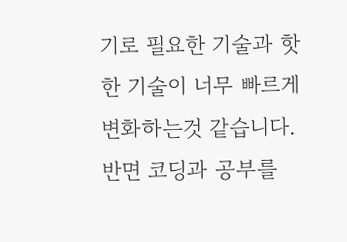기로 필요한 기술과 핫한 기술이 너무 빠르게 변화하는것 같습니다. 반면 코딩과 공부를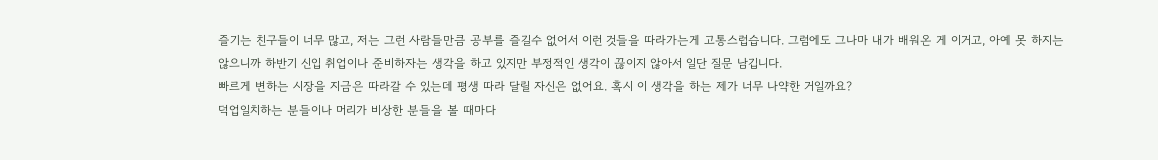즐기는 친구들이 너무 많고, 저는 그런 사람들만큼 공부를 즐길수 없어서 이런 것들을 따라가는게 고통스럽습니다. 그럼에도 그나마 내가 배워온 게 이거고, 아예 못 하지는 않으니까 하반기 신입 취업이나 준비하자는 생각을 하고 있지만 부정적인 생각이 끊이지 않아서 일단 질문 남깁니다.
빠르게 변하는 시장을 지금은 따라갈 수 있는데 평생 따라 달릴 자신은 없어요. 혹시 이 생각을 하는 제가 너무 나약한 거일까요?
덕업일치하는 분들이나 머리가 비상한 분들을 볼 때마다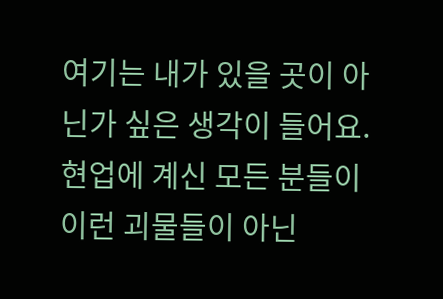여기는 내가 있을 곳이 아닌가 싶은 생각이 들어요. 현업에 계신 모든 분들이 이런 괴물들이 아닌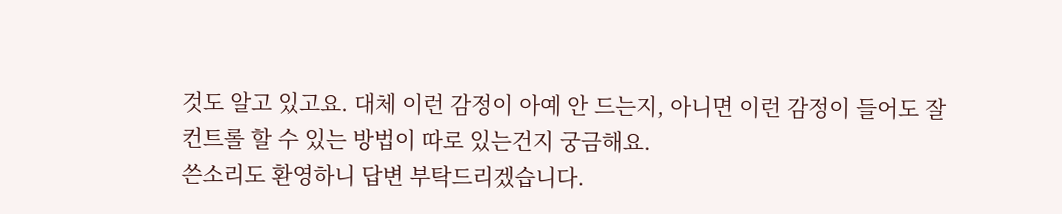것도 알고 있고요. 대체 이런 감정이 아예 안 드는지, 아니면 이런 감정이 들어도 잘 컨트롤 할 수 있는 방법이 따로 있는건지 궁금해요.
쓴소리도 환영하니 답변 부탁드리겠습니다.